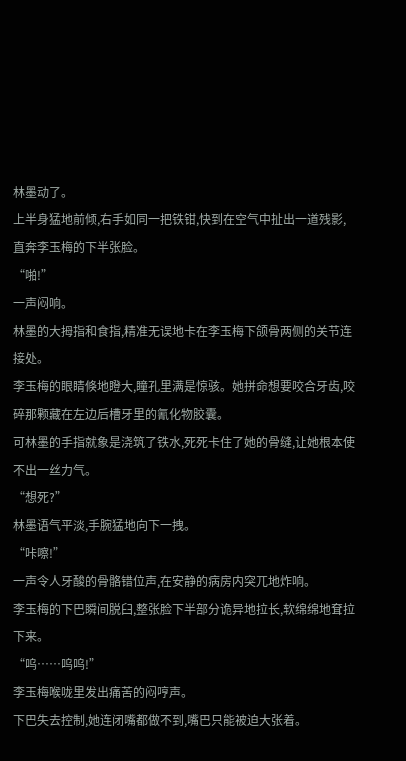林墨动了。
上半身猛地前倾,右手如同一把铁钳,快到在空气中扯出一道残影,直奔李玉梅的下半张脸。
“啪!”
一声闷响。
林墨的大拇指和食指,精准无误地卡在李玉梅下颌骨两侧的关节连接处。
李玉梅的眼睛倏地瞪大,瞳孔里满是惊骇。她拼命想要咬合牙齿,咬碎那颗藏在左边后槽牙里的氰化物胶囊。
可林墨的手指就象是浇筑了铁水,死死卡住了她的骨缝,让她根本使不出一丝力气。
“想死?”
林墨语气平淡,手腕猛地向下一拽。
“咔嚓!”
一声令人牙酸的骨骼错位声,在安静的病房内突兀地炸响。
李玉梅的下巴瞬间脱臼,整张脸下半部分诡异地拉长,软绵绵地耷拉下来。
“呜……呜呜!”
李玉梅喉咙里发出痛苦的闷哼声。
下巴失去控制,她连闭嘴都做不到,嘴巴只能被迫大张着。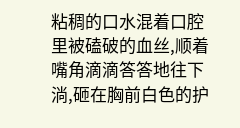粘稠的口水混着口腔里被磕破的血丝,顺着嘴角滴滴答答地往下淌,砸在胸前白色的护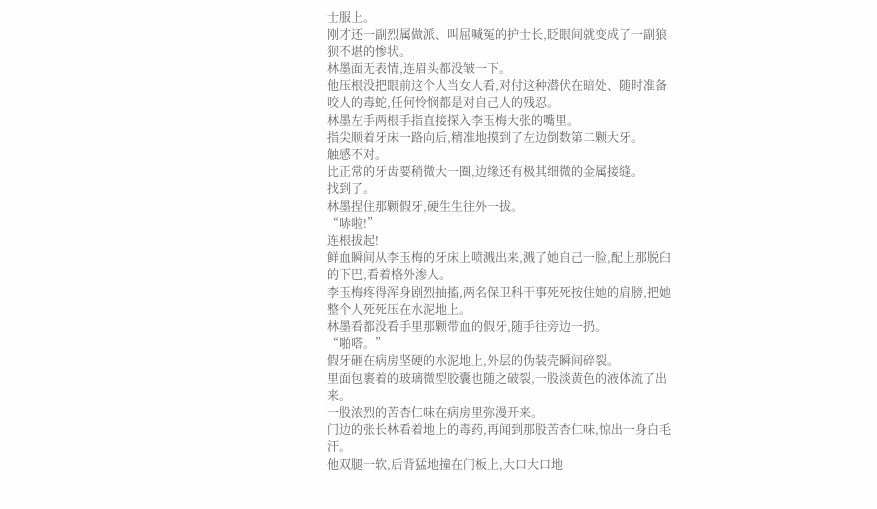士服上。
刚才还一副烈属做派、叫屈喊冤的护士长,眨眼间就变成了一副狼狈不堪的惨状。
林墨面无表情,连眉头都没皱一下。
他压根没把眼前这个人当女人看,对付这种潜伏在暗处、随时准备咬人的毒蛇,任何怜悯都是对自己人的残忍。
林墨左手两根手指直接探入李玉梅大张的嘴里。
指尖顺着牙床一路向后,精准地摸到了左边倒数第二颗大牙。
触感不对。
比正常的牙齿要稍微大一圈,边缘还有极其细微的金属接缝。
找到了。
林墨捏住那颗假牙,硬生生往外一拔。
“哧啦!”
连根拔起!
鲜血瞬间从李玉梅的牙床上喷溅出来,溅了她自己一脸,配上那脱臼的下巴,看着格外渗人。
李玉梅疼得浑身剧烈抽搐,两名保卫科干事死死按住她的肩膀,把她整个人死死压在水泥地上。
林墨看都没看手里那颗带血的假牙,随手往旁边一扔。
“啪嗒。”
假牙砸在病房坚硬的水泥地上,外层的伪装壳瞬间碎裂。
里面包裹着的玻璃微型胶囊也随之破裂,一股淡黄色的液体流了出来。
一股浓烈的苦杏仁味在病房里弥漫开来。
门边的张长林看着地上的毒药,再闻到那股苦杏仁味,惊出一身白毛汗。
他双腿一软,后背猛地撞在门板上,大口大口地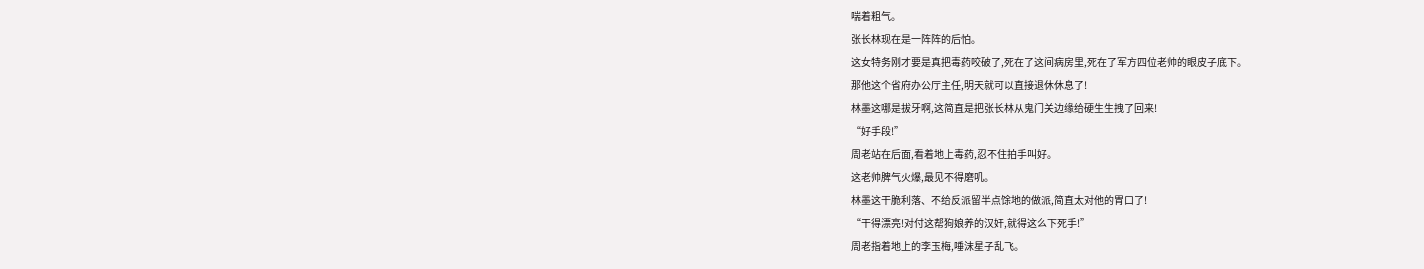喘着粗气。
张长林现在是一阵阵的后怕。
这女特务刚才要是真把毒药咬破了,死在了这间病房里,死在了军方四位老帅的眼皮子底下。
那他这个省府办公厅主任,明天就可以直接退休休息了!
林墨这哪是拔牙啊,这简直是把张长林从鬼门关边缘给硬生生拽了回来!
“好手段!”
周老站在后面,看着地上毒药,忍不住拍手叫好。
这老帅脾气火爆,最见不得磨叽。
林墨这干脆利落、不给反派留半点馀地的做派,简直太对他的胃口了!
“干得漂亮!对付这帮狗娘养的汉奸,就得这么下死手!”
周老指着地上的李玉梅,唾沫星子乱飞。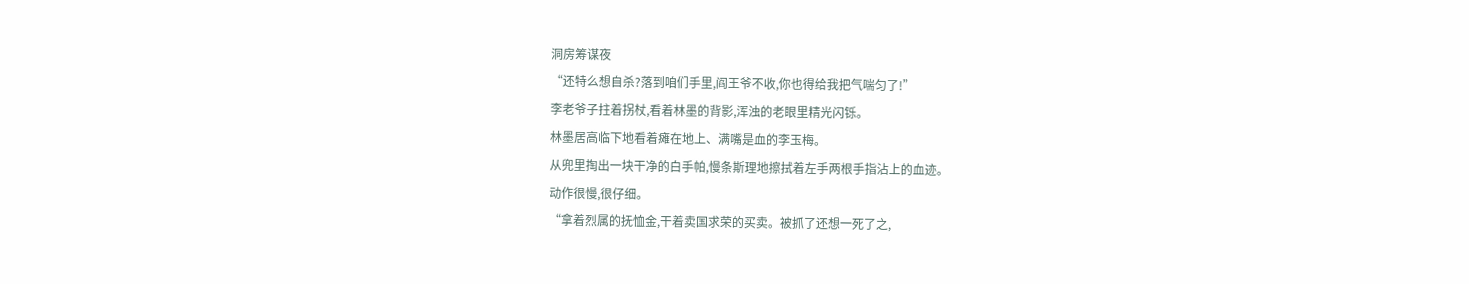洞房筹谋夜
“还特么想自杀?落到咱们手里,阎王爷不收,你也得给我把气喘匀了!”
李老爷子拄着拐杖,看着林墨的背影,浑浊的老眼里精光闪铄。
林墨居高临下地看着瘫在地上、满嘴是血的李玉梅。
从兜里掏出一块干净的白手帕,慢条斯理地擦拭着左手两根手指沾上的血迹。
动作很慢,很仔细。
“拿着烈属的抚恤金,干着卖国求荣的买卖。被抓了还想一死了之,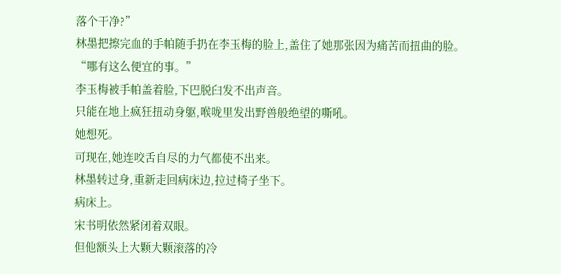落个干净?”
林墨把擦完血的手帕随手扔在李玉梅的脸上,盖住了她那张因为痛苦而扭曲的脸。
“哪有这么便宜的事。”
李玉梅被手帕盖着脸,下巴脱臼发不出声音。
只能在地上疯狂扭动身躯,喉咙里发出野兽般绝望的嘶吼。
她想死。
可现在,她连咬舌自尽的力气都使不出来。
林墨转过身,重新走回病床边,拉过椅子坐下。
病床上。
宋书明依然紧闭着双眼。
但他额头上大颗大颗滚落的冷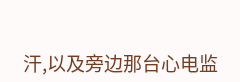汗,以及旁边那台心电监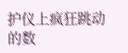护仪上疯狂跳动的数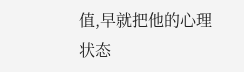值,早就把他的心理状态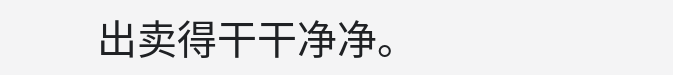出卖得干干净净。